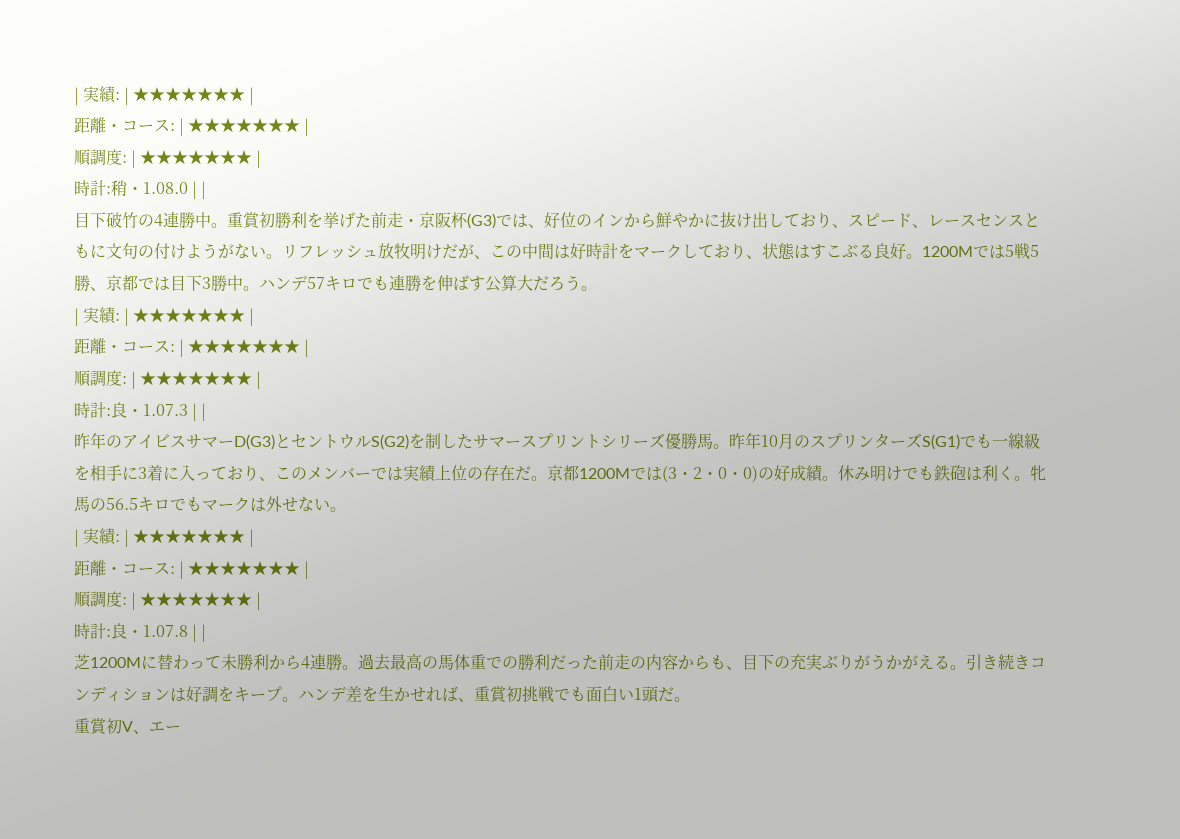| 実績: | ★★★★★★★ |
距離・コース: | ★★★★★★★ |
順調度: | ★★★★★★★ |
時計:稍・1.08.0 | |
目下破竹の4連勝中。重賞初勝利を挙げた前走・京阪杯(G3)では、好位のインから鮮やかに抜け出しており、スピード、レースセンスともに文句の付けようがない。リフレッシュ放牧明けだが、この中間は好時計をマークしており、状態はすこぶる良好。1200Mでは5戦5勝、京都では目下3勝中。ハンデ57キロでも連勝を伸ばす公算大だろう。
| 実績: | ★★★★★★★ |
距離・コース: | ★★★★★★★ |
順調度: | ★★★★★★★ |
時計:良・1.07.3 | |
昨年のアイビスサマーD(G3)とセントウルS(G2)を制したサマースプリントシリーズ優勝馬。昨年10月のスプリンターズS(G1)でも一線級を相手に3着に入っており、このメンバーでは実績上位の存在だ。京都1200Mでは(3・2・0・0)の好成績。休み明けでも鉄砲は利く。牝馬の56.5キロでもマークは外せない。
| 実績: | ★★★★★★★ |
距離・コース: | ★★★★★★★ |
順調度: | ★★★★★★★ |
時計:良・1.07.8 | |
芝1200Mに替わって未勝利から4連勝。過去最高の馬体重での勝利だった前走の内容からも、目下の充実ぶりがうかがえる。引き続きコンディションは好調をキープ。ハンデ差を生かせれば、重賞初挑戦でも面白い1頭だ。
重賞初V、エー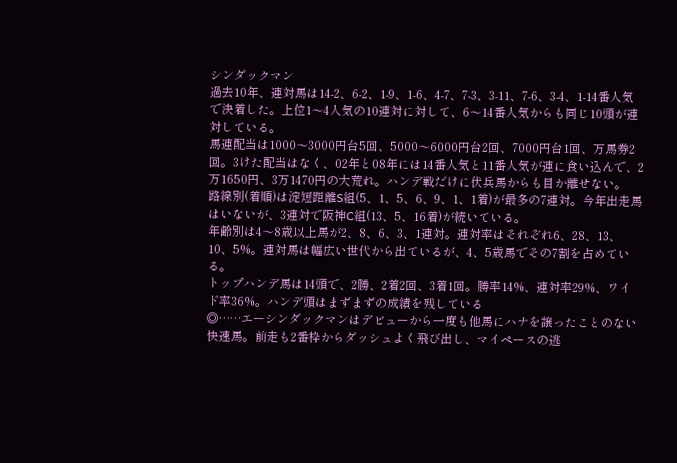シンダックマン
過去10年、連対馬は14-2、6-2、1-9、1-6、4-7、7-3、3-11、7-6、3-4、1-14番人気で決着した。上位1〜4人気の10連対に対して、6〜14番人気からも同じ10頭が連対している。
馬連配当は1000〜3000円台5回、5000〜6000円台2回、7000円台1回、万馬券2回。3けた配当はなく、02年と08年には14番人気と11番人気が連に食い込んで、2万1650円、3万1470円の大荒れ。ハンデ戦だけに伏兵馬からも目か離せない。
路線別(着順)は淀短距離S組(5、1、5、6、9、1、1着)が最多の7連対。今年出走馬はいないが、3連対で阪神C組(13、5、16着)が続いている。
年齢別は4〜8歳以上馬が2、8、6、3、1連対。連対率はそれぞれ6、28、13、10、5%。連対馬は幅広い世代から出ているが、4、5歳馬でその7割を占めている。
トップハンデ馬は14頭で、2勝、2着2回、3着1回。勝率14%、連対率29%、ワイド率36%。ハンデ頭はまずまずの成績を残している
◎……エーシンダックマンはデビューから一度も他馬にハナを譲ったことのない快速馬。前走も2番枠からダッシュよく飛び出し、マイペースの逃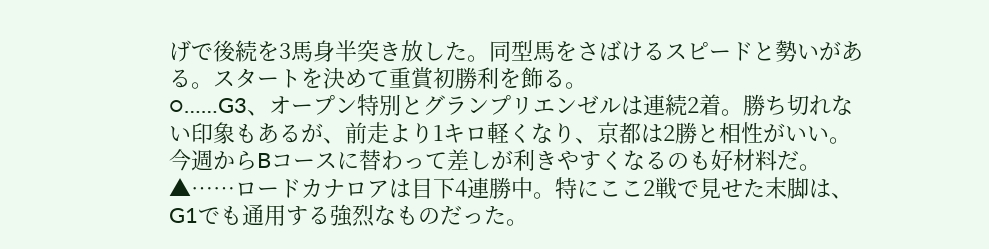げで後続を3馬身半突き放した。同型馬をさばけるスピードと勢いがある。スタートを決めて重賞初勝利を飾る。
○……G3、オープン特別とグランプリエンゼルは連続2着。勝ち切れない印象もあるが、前走より1キロ軽くなり、京都は2勝と相性がいい。今週からBコースに替わって差しが利きやすくなるのも好材料だ。
▲……ロードカナロアは目下4連勝中。特にここ2戦で見せた末脚は、G1でも通用する強烈なものだった。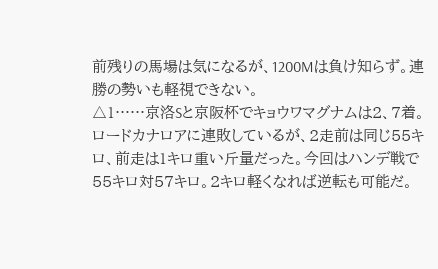前残りの馬場は気になるが、1200Mは負け知らず。連勝の勢いも軽視できない。
△1……京洛Sと京阪杯でキョウワマグナムは2、7着。ロードカナロアに連敗しているが、2走前は同じ55キロ、前走は1キロ重い斤量だった。今回はハンデ戦で55キロ対57キロ。2キロ軽くなれば逆転も可能だ。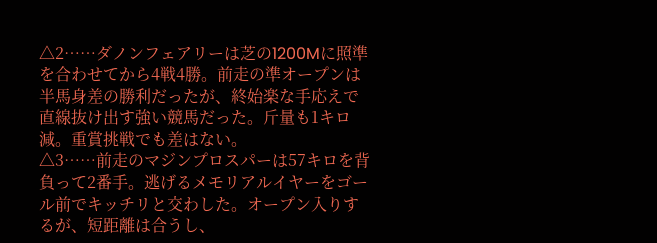△2……ダノンフェアリーは芝の1200Mに照準を合わせてから4戦4勝。前走の準オープンは半馬身差の勝利だったが、終始楽な手応えで直線抜け出す強い競馬だった。斤量も1キロ減。重賞挑戦でも差はない。
△3……前走のマジンプロスパーは57キロを背負って2番手。逃げるメモリアルイヤーをゴール前でキッチリと交わした。オープン入りするが、短距離は合うし、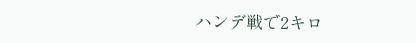ハンデ戦で2キロ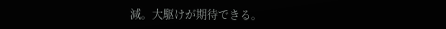減。大駆けが期待できる。